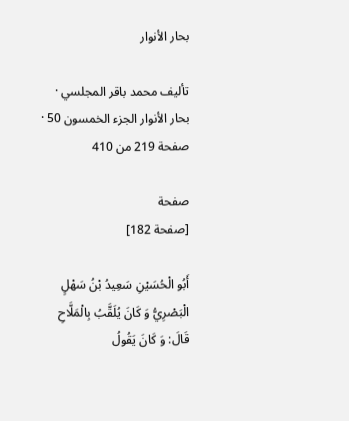بحار الأنوار

تأليف محمد باقر المجلسي · بحار الأنوار الجزء الخمسون 50 · صفحة 219 من 410

صفحة
[صفحة 182]

أَبُو الْحُسَيْنِ سَعِيدُ بْنُ سَهْلٍ الْبَصْرِيُّ وَ كَانَ يُلَقَّبُ بِالْمَلَّاحِ قَالَ: وَ كَانَ يَقُولُ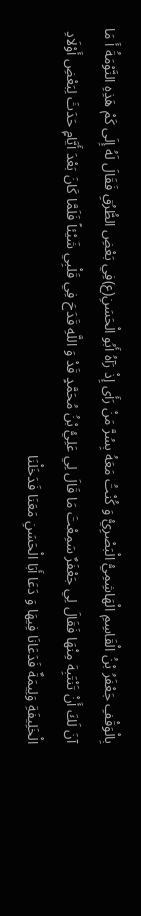بِالْوَقْفِ جَعْفَرُ بْنُ الْقَاسِمِ الْهَاشِمِيُّ الْبَصْرِيُّ وَ كُنْتُ مَعَهُ بِسُرَّ مَنْ رَأَى إِذْ رَآهُ أَبُو الْحَسَنِ(ع)فِي بَعْضِ الطُّرُقِ فَقَالَ لَهُ إِلَى كَمْ هَذِهِ النَّوْمَةُ أَ مَا آنَ لَكَ أَنْ تَنْتَبِهَ مِنْهَا فَقَالَ لِي جَعْفَرٌ سَمِعْتَ مَا قَالَ لِي عَلِيُّ بْنُ مُحَمَّدٍ قَدْ وَ اللَّهِ قَدَحَ فِي قَلْبِي شَيْئاً فَلَمَّا كَانَ بَعْدَ أَيَّامٍ حَدَثَ لِبَعْضِ أَوْلَادِ الْخَلِيفَةِ وَلِيمَةٌ فَدَعَانَا فِيهَا وَ دَعَا أَبَا الْحَسَنِ مَعَنَا فَدَخَلْنَا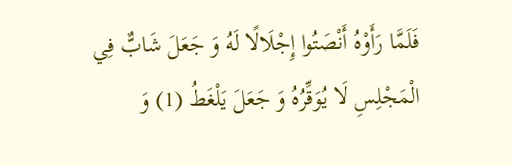فَلَمَّا رَأَوْهُ أَنْصَتُوا إِجْلَالًا لَهُ وَ جَعَلَ شَابٌّ فِي الْمَجْلِسِ لَا يُوَقِّرُهُ وَ جَعَلَ يَلْغَطُ (1) وَ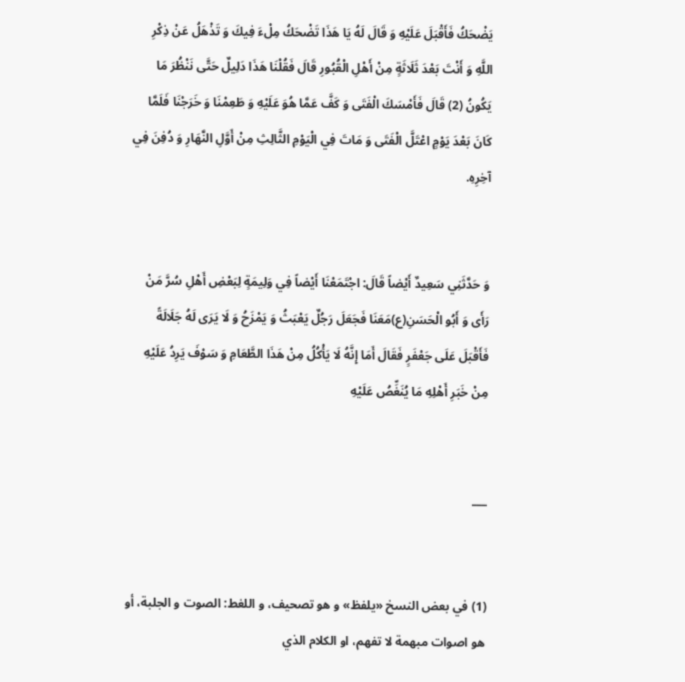يَضْحَكُ فَأَقْبَلَ عَلَيْهِ وَ قَالَ لَهُ يَا هَذَا تَضْحَكُ مِلْءَ فِيكَ وَ تَذْهَلُ عَنْ ذِكْرِ اللَّهِ وَ أَنْتَ بَعْدَ ثَلَاثَةٍ مِنْ أَهْلِ الْقُبُورِ قَالَ فَقُلْنَا هَذَا دَلِيلٌ حَتَّى نَنْظُرَ مَا يَكُونُ (2) قَالَ فَأَمْسَكَ الْفَتَى وَ كَفَّ عَمَّا هُوَ عَلَيْهِ وَ طَعِمْنَا وَ خَرَجْنَا فَلَمَّا كَانَ بَعْدَ يَوْمٍ اعْتَلَّ الْفَتَى وَ مَاتَ فِي الْيَوْمِ الثَّالِثِ مِنْ أَوَّلِ النَّهَارِ وَ دُفِنَ فِي آخِرِهِ.


وَ حَدَّثَنِي سَعِيدٌ أَيْضاً قَالَ: اجْتَمَعْنَا أَيْضاً فِي وَلِيمَةٍ لِبَعْضِ أَهْلِ سُرَّ مَنْ رَأَى وَ أَبُو الْحَسَنِ(ع)مَعَنَا فَجَعَلَ رَجُلٌ يَعْبَثُ وَ يَمْزَحُ وَ لَا يَرَى لَهُ جَلَالَةً فَأَقْبَلَ عَلَى جَعْفَرٍ فَقَالَ أَمَا إِنَّهُ لَا يَأْكُلُ مِنْ هَذَا الطَّعَامِ وَ سَوْفَ يَرِدُ عَلَيْهِ مِنْ خَبَرِ أَهْلِهِ مَا يُنَغِّصُ عَلَيْهِ


___


(1) في بعض النسخ «يلفظ» و هو تصحيف، و اللغط: الصوت و الجلبة، أو هو اصوات مبهمة لا تفهم، او الكلام الذي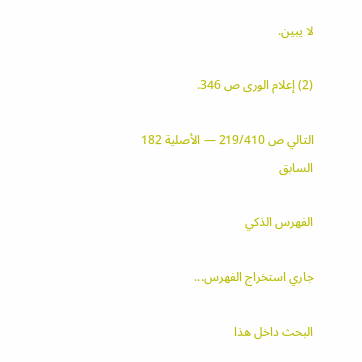لا يبين.

(2) إعلام الورى ص 346.

التالي ص 219/410 — الأصلية 182 السابق

الفهرس الذكي

جاري استخراج الفهرس...

البحث داخل هذا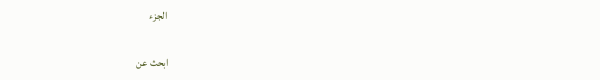الجزء

ابحث عن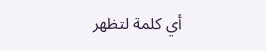أي كلمة لتظهر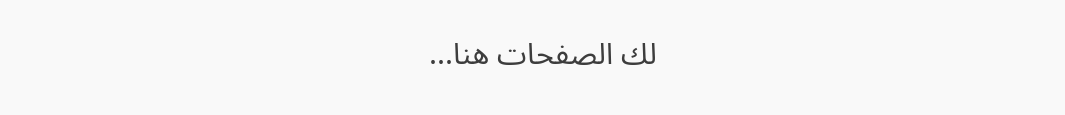لك الصفحات هنا...